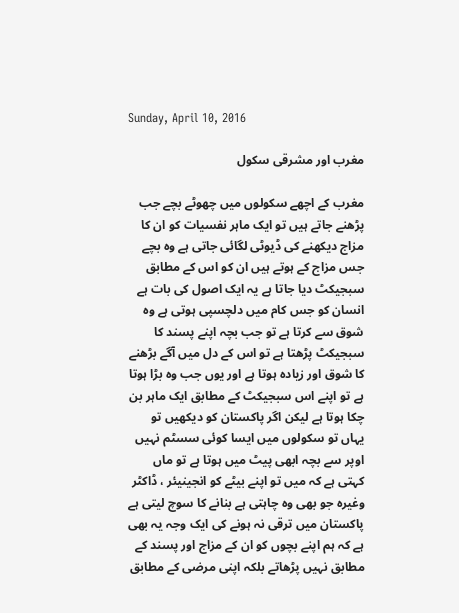Sunday, April 10, 2016

مغرب اور مشرقی سکول

مغرب کے اچھے سکولوں میں چھوٹے بچے جب پڑھنے جاتے ہیں تو ایک ماہر نفسیات کو ان کا مزاج دیکھنے کی ڈیوٹی لگائی جاتی ہے وہ بچے جس مزاج کے ہوتے ہیں ان کو اس کے مطابق سبجیکٹ دیا جاتا ہے یہ ایک اصول کی بات ہے انسان کو جس کام میں دلچسپی ہوتی ہے وہ شوق سے کرتا ہے تو جب بچہ اپنے پسند کا سبجیکٹ پڑھتا ہے تو اس کے دل میں آگے بڑھنے کا شوق اور زیادہ ہوتا ہے اور یوں جب وہ بڑا ہوتا ہے تو اپنے اس سبجیکٹ کے مطابق ایک ماہر بن چکا ہوتا ہے لیکن اگر پاکستان کو دیکھیں تو یہاں تو سکولوں میں ایسا کوئی سسٹم نہیں اوپر سے بچہ ابھی پیٹ میں ہوتا ہے تو ماں کہتی ہے کہ میں تو اپنے بیٹے کو انجینیئر ، ڈاکٹر وغیرہ جو بھی وہ چاہتی ہے بنانے کا سوچ لیتی ہے پاکستان میں ترقی نہ ہونے کی ایک وجہ یہ بھی ہے کہ ہم اپنے بچوں کو ان کے مزاج اور پسند کے مطابق نہیں پڑھاتے بلکہ اپنی مرضی کے مطابق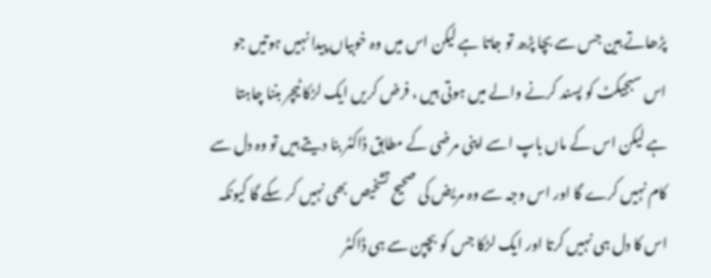پڑھاتے ہین جس سے بچا پڑھ تو جاتا ہے لیکن اس میں وہ خوبیاں پیدا نہیں ہوتیں جو اس سبجیکٹ کو پسند کرنے والے میں ہوتی ہیں ، فرض کریں ایک لڑکا ٹیچر بننا چاہتا ہے لیکن اس کے ماں باپ اسے اپنی مرضی کے مطابق ڈاکٹر بنا دیتے ہیں تو وہ دل سے کام نہیں کرے گا اور اس وجہ سے وہ مریض کی صحیح تشخیص بھی نہیں کر سکے گا کیونکہ اس کا دل ہی نہیں کرتا اور ایک لڑکا جس کو بچپن سے ہی ڈاکٹر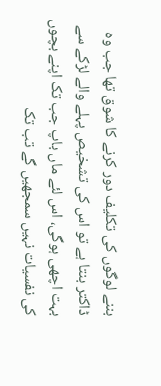بننے لوگوں کی تکلیف دور کرنے کا شوق تھا جب وہ ڈاکتر بنتا ہے تو اس کی تشخیص پہلے والے لڑکے سے بہت اچھی ہوگی، اس لئے ماں باپ جب تک اپنے بچوں کی نفسیات نہیں سمجھیں گے تب تک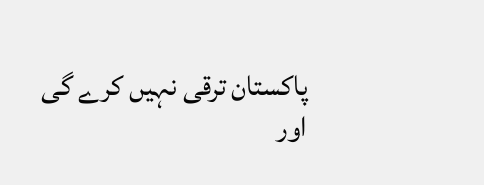پاکستان ترقی نہیں کرے گی اور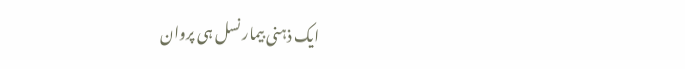ایک ذہنی بیمار نسل ہی پروان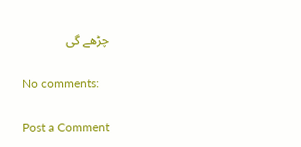چڑھے گی

No comments:

Post a Comment